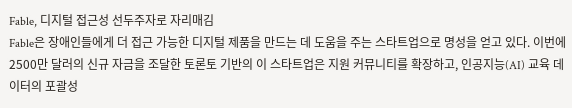Fable, 디지털 접근성 선두주자로 자리매김
Fable은 장애인들에게 더 접근 가능한 디지털 제품을 만드는 데 도움을 주는 스타트업으로 명성을 얻고 있다. 이번에 2500만 달러의 신규 자금을 조달한 토론토 기반의 이 스타트업은 지원 커뮤니티를 확장하고, 인공지능(AI) 교육 데이터의 포괄성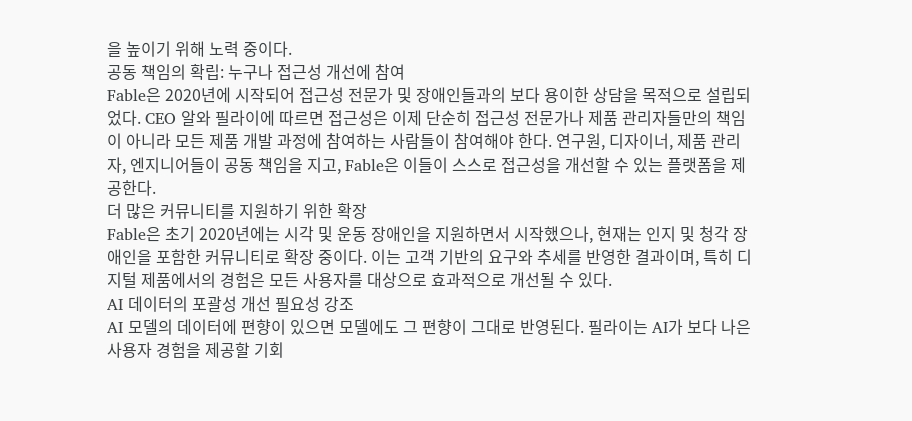을 높이기 위해 노력 중이다.
공동 책임의 확립: 누구나 접근성 개선에 참여
Fable은 2020년에 시작되어 접근성 전문가 및 장애인들과의 보다 용이한 상담을 목적으로 설립되었다. CEO 알와 필라이에 따르면 접근성은 이제 단순히 접근성 전문가나 제품 관리자들만의 책임이 아니라 모든 제품 개발 과정에 참여하는 사람들이 참여해야 한다. 연구원, 디자이너, 제품 관리자, 엔지니어들이 공동 책임을 지고, Fable은 이들이 스스로 접근성을 개선할 수 있는 플랫폼을 제공한다.
더 많은 커뮤니티를 지원하기 위한 확장
Fable은 초기 2020년에는 시각 및 운동 장애인을 지원하면서 시작했으나, 현재는 인지 및 청각 장애인을 포함한 커뮤니티로 확장 중이다. 이는 고객 기반의 요구와 추세를 반영한 결과이며, 특히 디지털 제품에서의 경험은 모든 사용자를 대상으로 효과적으로 개선될 수 있다.
AI 데이터의 포괄성 개선 필요성 강조
AI 모델의 데이터에 편향이 있으면 모델에도 그 편향이 그대로 반영된다. 필라이는 AI가 보다 나은 사용자 경험을 제공할 기회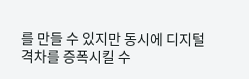를 만들 수 있지만 동시에 디지털 격차를 증폭시킬 수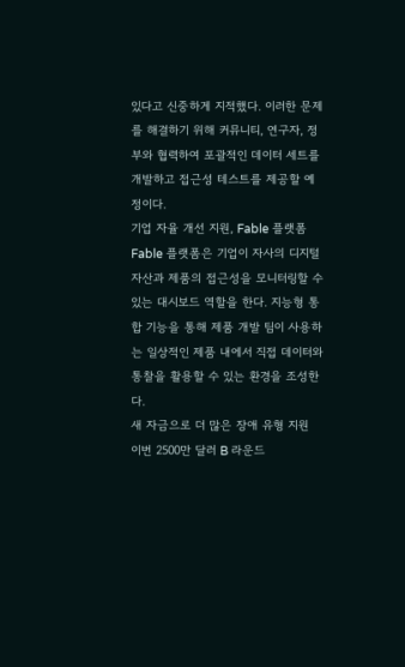있다고 신중하게 지적했다. 이러한 문제를 해결하기 위해 커뮤니티, 연구자, 정부와 협력하여 포괄적인 데이터 세트를 개발하고 접근성 테스트를 제공할 예정이다.
기업 자율 개선 지원, Fable 플랫폼
Fable 플랫폼은 기업이 자사의 디지털 자산과 제품의 접근성을 모니터링할 수 있는 대시보드 역할을 한다. 지능형 통합 기능을 통해 제품 개발 팀이 사용하는 일상적인 제품 내에서 직접 데이터와 통찰을 활용할 수 있는 환경을 조성한다.
새 자금으로 더 많은 장애 유형 지원
이번 2500만 달러 B 라운드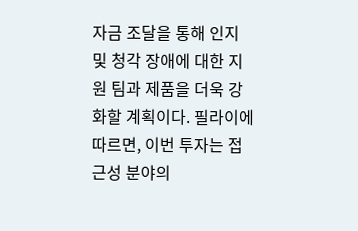자금 조달을 통해 인지 및 청각 장애에 대한 지원 팀과 제품을 더욱 강화할 계획이다. 필라이에 따르면, 이번 투자는 접근성 분야의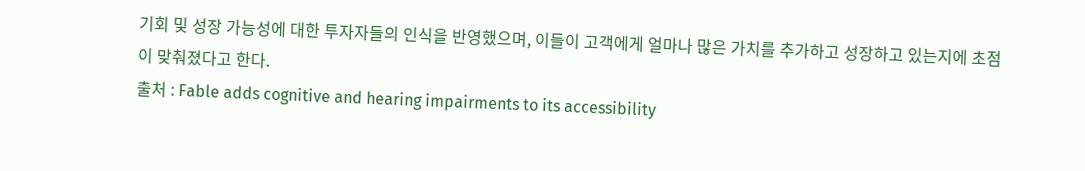기회 및 성장 가능성에 대한 투자자들의 인식을 반영했으며, 이들이 고객에게 얼마나 많은 가치를 추가하고 성장하고 있는지에 초점이 맞춰졌다고 한다.
출처 : Fable adds cognitive and hearing impairments to its accessibility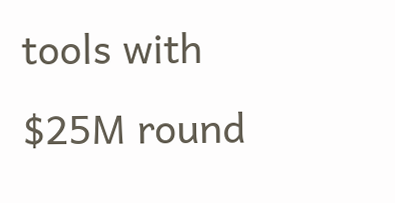tools with $25M round